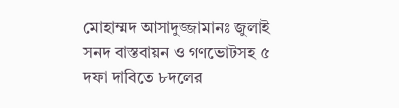মোহাম্মদ আসাদুজ্জামানঃ জুলাই সনদ বাস্তবায়ন ও গণভোটসহ ৫ দফা দাবিতে ৮দলের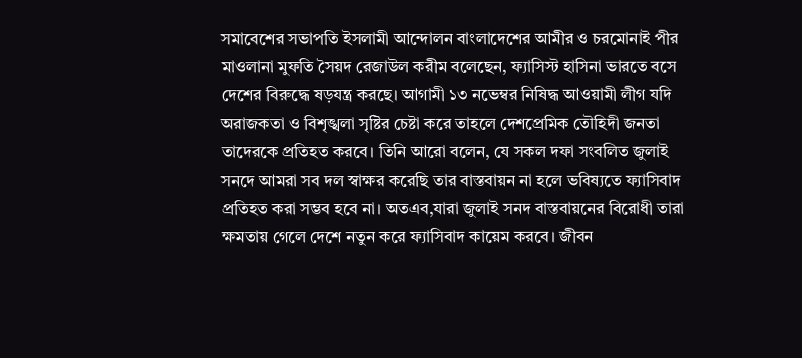সমাবেশের সভাপতি ইসলামী আন্দোলন বাংলাদেশের আমীর ও চরমোনাই পীর মাওলানা মুফতি সৈয়দ রেজাউল করীম বলেছেন, ফ্যাসিস্ট হাসিনা ভারতে বসে দেশের বিরুদ্ধে ষড়যন্ত্র করছে। আগামী ১৩ নভেম্বর নিষিদ্ধ আওয়ামী লীগ যদি অরাজকতা ও বিশৃঙ্খলা সৃষ্টির চেষ্টা করে তাহলে দেশপ্রেমিক তৌহিদী জনতা তাদেরকে প্রতিহত করবে। তিনি আরো বলেন, যে সকল দফা সংবলিত জুলাই সনদে আমরা সব দল স্বাক্ষর করেছি তার বাস্তবায়ন না হলে ভবিষ্যতে ফ্যাসিবাদ প্রতিহত করা সম্ভব হবে না। অতএব,যারা জুলাই সনদ বাস্তবায়নের বিরোধী তারা ক্ষমতায় গেলে দেশে নতুন করে ফ্যাসিবাদ কায়েম করবে। জীবন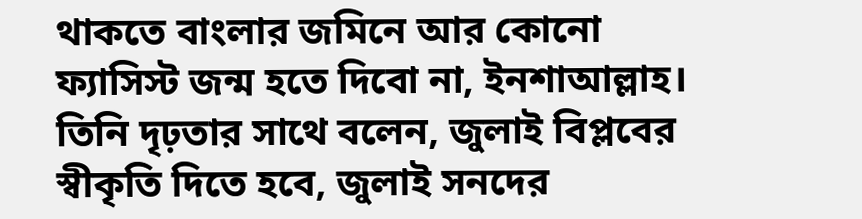থাকতে বাংলার জমিনে আর কোনো ফ্যাসিস্ট জন্ম হতে দিবো না, ইনশাআল্লাহ। তিনি দৃঢ়তার সাথে বলেন, জুলাই বিপ্লবের স্বীকৃতি দিতে হবে, জুলাই সনদের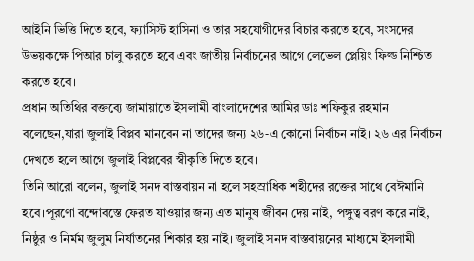আইনি ভিত্তি দিতে হবে, ফ্যাসিস্ট হাসিনা ও তার সহযোগীদের বিচার করতে হবে, সংসদের উভয়কক্ষে পিআর চালু করতে হবে এবং জাতীয় নির্বাচনের আগে লেভেল প্লেয়িং ফিল্ড নিশ্চিত করতে হবে।
প্রধান অতিথির বক্তব্যে জামায়াতে ইসলামী বাংলাদেশের আমির ডাঃ শফিকুর রহমান বলেছেন,যারা জুলাই বিপ্লব মানবেন না তাদের জন্য ২৬-এ কোনো নির্বাচন নাই। ২৬ এর নির্বাচন দেখতে হলে আগে জুলাই বিপ্লবের স্বীকৃতি দিতে হবে।
তিনি আরো বলেন, জুলাই সনদ বাস্তবায়ন না হলে সহস্রাধিক শহীদের রক্তের সাথে বেঈমানি হবে।পূরণো বন্দোবস্তে ফেরত যাওয়ার জন্য এত মানুষ জীবন দেয় নাই, পঙ্গুত্ব বরণ করে নাই, নিষ্ঠুর ও নির্মম জুলুম নির্যাতনের শিকার হয় নাই। জুলাই সনদ বাস্তবায়নের মাধ্যমে ইসলামী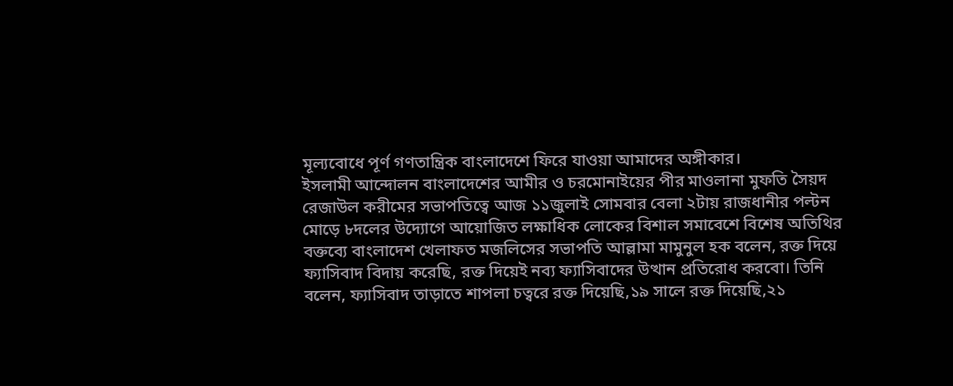মূল্যবোধে পূর্ণ গণতান্ত্রিক বাংলাদেশে ফিরে যাওয়া আমাদের অঙ্গীকার।
ইসলামী আন্দোলন বাংলাদেশের আমীর ও চরমোনাইয়ের পীর মাওলানা মুফতি সৈয়দ রেজাউল করীমের সভাপতিত্বে আজ ১১জুলাই সোমবার বেলা ২টায় রাজধানীর পল্টন মোড়ে ৮দলের উদ্যোগে আয়োজিত লক্ষাধিক লোকের বিশাল সমাবেশে বিশেষ অতিথির বক্তব্যে বাংলাদেশ খেলাফত মজলিসের সভাপতি আল্লামা মামুনুল হক বলেন, রক্ত দিয়ে ফ্যাসিবাদ বিদায় করেছি, রক্ত দিয়েই নব্য ফ্যাসিবাদের উত্থান প্রতিরোধ করবো। তিনি বলেন, ফ্যাসিবাদ তাড়াতে শাপলা চত্বরে রক্ত দিয়েছি,১৯ সালে রক্ত দিয়েছি,২১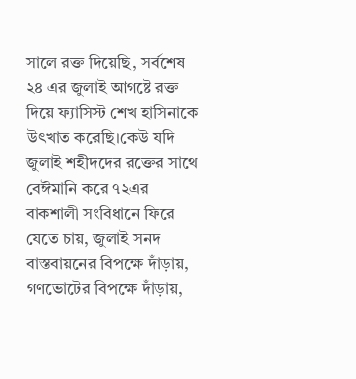সালে রক্ত দিয়েছি, সর্বশেষ ২৪ এর জুলাই আগষ্টে রক্ত দিয়ে ফ্যাসিস্ট শেখ হাসিনাকে উৎখাত করেছি।কেউ যদি জুলাই শহীদদের রক্তের সাথে বেঈমানি করে ৭২এর বাকশালী সংবিধানে ফিরে যেতে চায়, জুলাই সনদ বাস্তবায়নের বিপক্ষে দাঁড়ায়, গণভোটের বিপক্ষে দাঁড়ায়,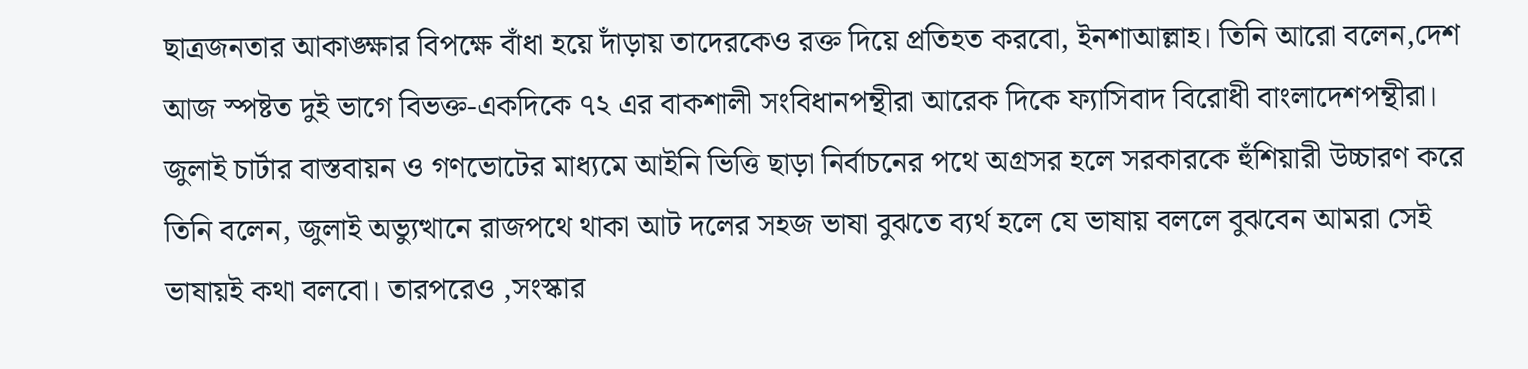ছাত্রজনতার আকাঙ্ক্ষার বিপক্ষে বাঁধা হয়ে দাঁড়ায় তাদেরকেও রক্ত দিয়ে প্রতিহত করবো, ইনশাআল্লাহ। তিনি আরো বলেন,দেশ আজ স্পষ্টত দুই ভাগে বিভক্ত-একদিকে ৭২ এর বাকশালী সংবিধানপন্থীরা আরেক দিকে ফ্যাসিবাদ বিরোধী বাংলাদেশপন্থীরা। জুলাই চার্টার বাস্তবায়ন ও গণভোটের মাধ্যমে আইনি ভিত্তি ছাড়া নির্বাচনের পথে অগ্রসর হলে সরকারকে হুঁশিয়ারী উচ্চারণ করে তিনি বলেন, জুলাই অভ্যুত্থানে রাজপথে থাকা আট দলের সহজ ভাষা বুঝতে ব্যর্থ হলে যে ভাষায় বললে বুঝবেন আমরা সেই ভাষায়ই কথা বলবো। তারপরেও ,সংস্কার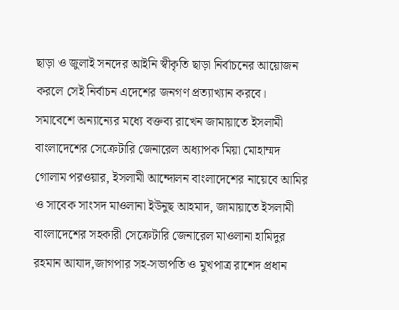ছাড়া ও জুলাই সনদের আইনি স্বীকৃতি ছাড়া নির্বাচনের আয়োজন করলে সেই নির্বাচন এদেশের জনগণ প্রত্যাখ্যান করবে।
সমাবেশে অন্যান্যের মধ্যে বক্তব্য রাখেন জামায়াতে ইসলামী বাংলাদেশের সেক্রেটারি জেনারেল অধ্যাপক মিয়া মোহাম্মদ গোলাম পরওয়ার, ইসলামী আন্দোলন বাংলাদেশের নায়েবে আমির ও সাবেক সাংসদ মাওলানা ইউনুছ আহমাদ, জামায়াতে ইসলামী বাংলাদেশের সহকারী সেক্রেটারি জেনারেল মাওলানা হামিদুর রহমান আযাদ,জাগপার সহ-সভাপতি ও মুখপাত্র রাশেদ প্রধান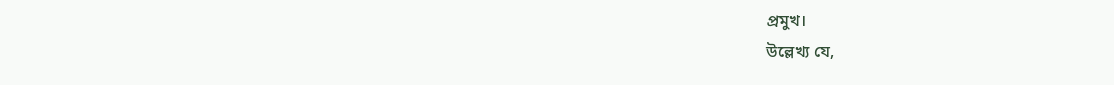প্রমুখ।
উল্লেখ্য যে,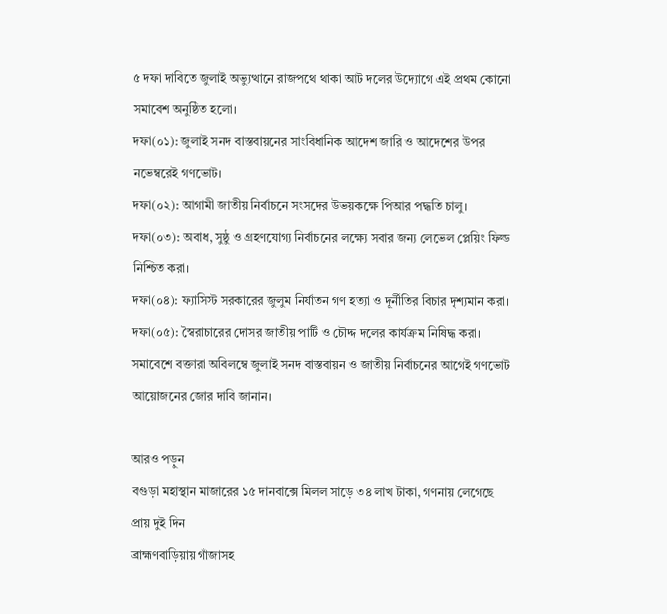৫ দফা দাবিতে জুলাই অভ্যুত্থানে রাজপথে থাকা আট দলের উদ্যোগে এই প্রথম কোনো সমাবেশ অনুষ্ঠিত হলো।
দফা(০১): জুলাই সনদ বাস্তবায়নের সাংবিধানিক আদেশ জারি ও আদেশের উপর নভেম্বরেই গণভোট।
দফা(০২): আগামী জাতীয় নির্বাচনে সংসদের উভয়কক্ষে পিআর পদ্ধতি চালু।
দফা(০৩): অবাধ, সুষ্ঠু ও গ্রহণযোগ্য নির্বাচনের লক্ষ্যে সবার জন্য লেভেল প্লেয়িং ফিল্ড নিশ্চিত করা।
দফা(০৪): ফ্যাসিস্ট সরকারের জুলুম নির্যাতন গণ হত্যা ও দূর্নীতির বিচার দৃশ্যমান করা।
দফা(০৫): স্বৈরাচারের দোসর জাতীয় পার্টি ও চৌদ্দ দলের কার্যক্রম নিষিদ্ধ করা।
সমাবেশে বক্তারা অবিলম্বে জুলাই সনদ বাস্তবায়ন ও জাতীয় নির্বাচনের আগেই গণভোট আয়োজনের জোর দাবি জানান।

আরও পড়ুন
বগুড়া মহাস্থান মাজারের ১৫ দানবাক্সে মিলল সাড়ে ৩৪ লাখ টাকা, গণনায় লেগেছে প্রায় দুই দিন
ব্রাহ্মণবাড়িয়ায় গাঁজাসহ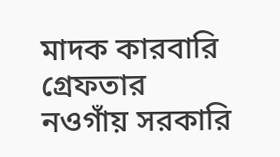মাদক কারবারি গ্রেফতার
নওগাঁয় সরকারি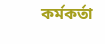কর্মকর্তা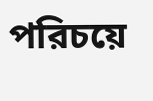পরিচয়ে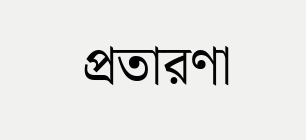প্রতারণা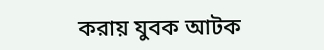করায় যুবক আটক